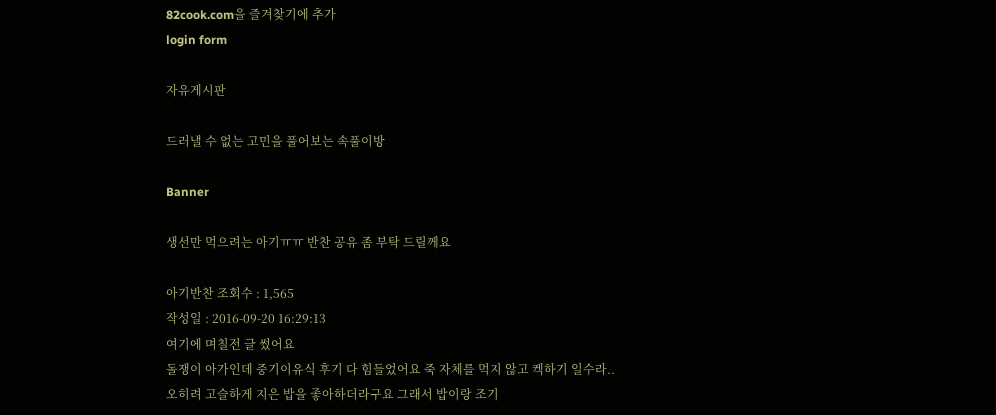82cook.com을 즐겨찾기에 추가
login form

자유게시판

드러낼 수 없는 고민을 풀어보는 속풀이방

Banner

생선만 먹으려는 아기ㅠㅠ 반찬 공유 좀 부탁 드릴께요

아기반찬 조회수 : 1,565
작성일 : 2016-09-20 16:29:13
여기에 며칠전 글 썼어요
돌쟁이 아가인데 중기이유식 후기 다 힘들었어요 죽 자체를 먹지 않고 켁하기 일수라..
오히려 고슬하게 지은 밥을 좋아하더라구요 그래서 밥이랑 조기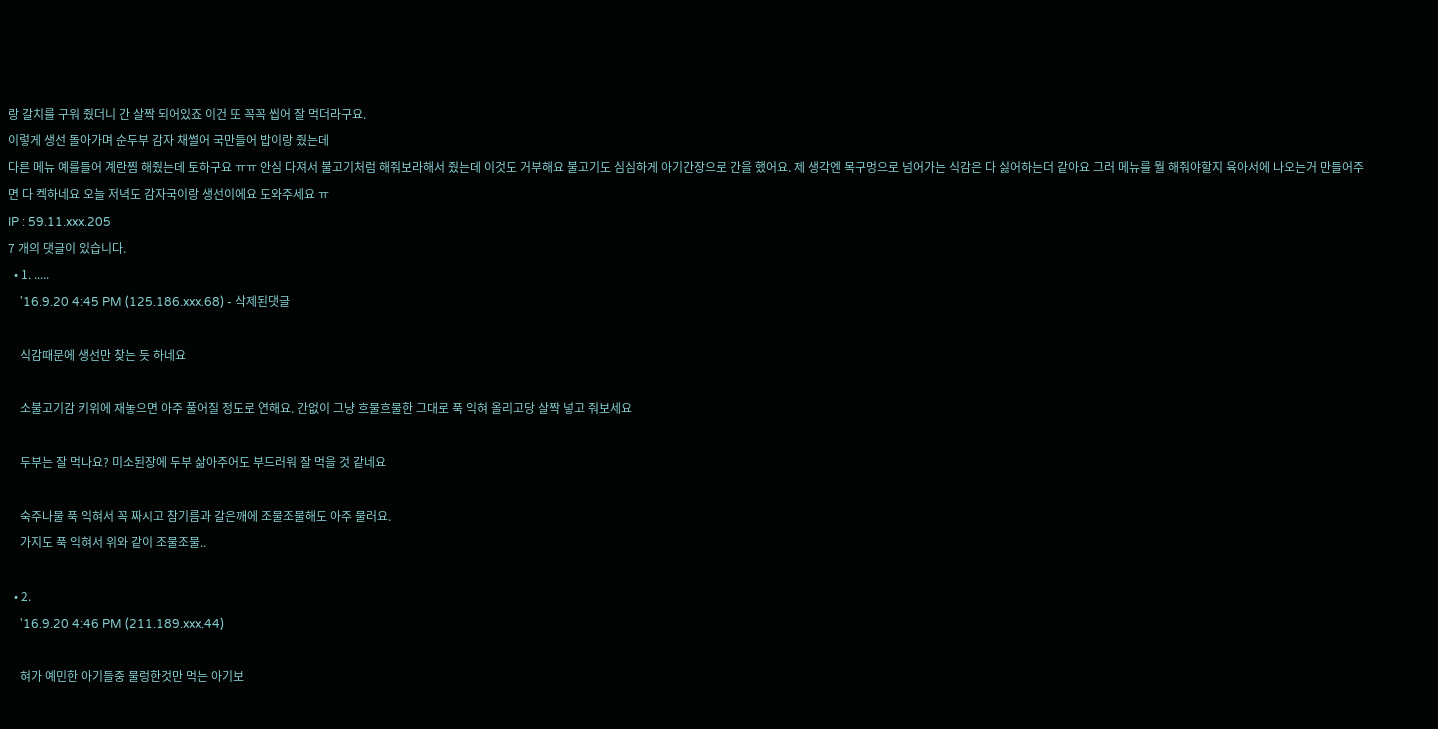랑 갈치를 구워 줬더니 간 살짝 되어있죠 이건 또 꼭꼭 씹어 잘 먹더라구요.
이렇게 생선 돌아가며 순두부 감자 채썰어 국만들어 밥이랑 줬는데
다른 메뉴 예를들어 계란찜 해줬는데 토하구요 ㅠㅠ 안심 다져서 불고기처럼 해줘보라해서 줬는데 이것도 거부해요 불고기도 심심하게 아기간장으로 간을 했어요. 제 생각엔 목구멍으로 넘어가는 식감은 다 싫어하는더 같아요 그러 메뉴를 뭘 해줘야할지 육아서에 나오는거 만들어주면 다 켁하네요 오늘 저녁도 감자국이랑 생선이에요 도와주세요 ㅠ
IP : 59.11.xxx.205
7 개의 댓글이 있습니다.
  • 1. .....
    '16.9.20 4:45 PM (125.186.xxx.68) - 삭제된댓글

    식감때문에 생선만 찾는 듯 하네요

    소불고기감 키위에 재놓으면 아주 풀어질 정도로 연해요. 간없이 그냥 흐물흐물한 그대로 푹 익혀 올리고당 살짝 넣고 줘보세요

    두부는 잘 먹나요? 미소된장에 두부 삶아주어도 부드러워 잘 먹을 것 같네요

    숙주나물 푹 익혀서 꼭 짜시고 참기름과 갈은깨에 조물조물해도 아주 물러요.
    가지도 푹 익혀서 위와 같이 조물조물..

  • 2.
    '16.9.20 4:46 PM (211.189.xxx.44)

    혀가 예민한 아기들중 물렁한것만 먹는 아기보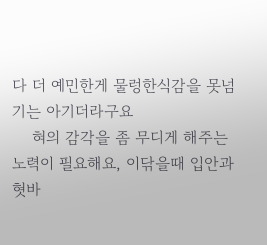다 더 예민한게 물렁한식감을 못넘기는 아기더라구요
    혀의 감각을 좀 무디게 해주는 노력이 필요해요, 이닦을때 입안과 혓바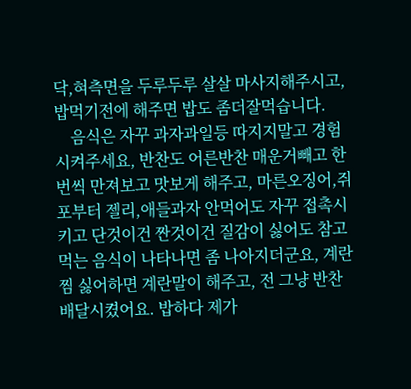닥,혀측면을 두루두루 살살 마사지해주시고, 밥먹기전에 해주면 밥도 좀더잘먹습니다.
    음식은 자꾸 과자과일등 따지지말고 경험시켜주세요, 반찬도 어른반찬 매운거빼고 한번씩 만져보고 맛보게 해주고, 마른오징어,쥐포부터 젤리,애들과자 안먹어도 자꾸 접촉시키고 단것이건 짠것이건 질감이 싫어도 참고 먹는 음식이 나타나면 좀 나아지더군요, 계란찜 싫어하면 계란말이 해주고, 전 그냥 반찬배달시켰어요. 밥하다 제가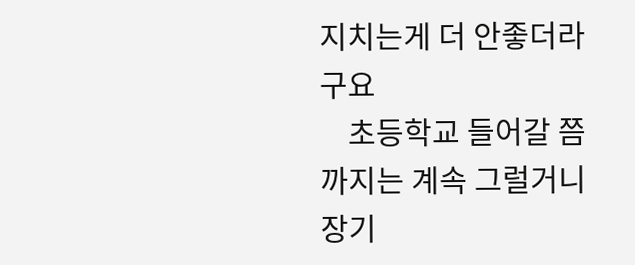지치는게 더 안좋더라구요
    초등학교 들어갈 쯤까지는 계속 그럴거니 장기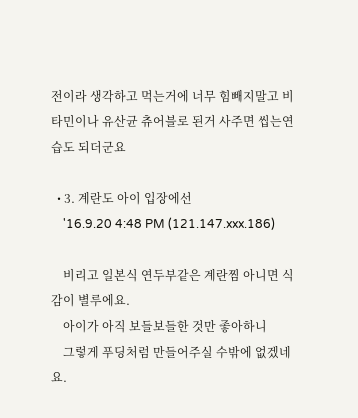전이라 생각하고 먹는거에 너무 힘빼지말고 비타민이나 유산균 츄어블로 된거 사주면 씹는연습도 되더군요

  • 3. 계란도 아이 입장에선
    '16.9.20 4:48 PM (121.147.xxx.186)

    비리고 일본식 연두부같은 계란찜 아니면 식감이 별루에요.
    아이가 아직 보들보들한 것만 좋아하니
    그렇게 푸딩처럼 만들어주실 수밖에 없겠네요.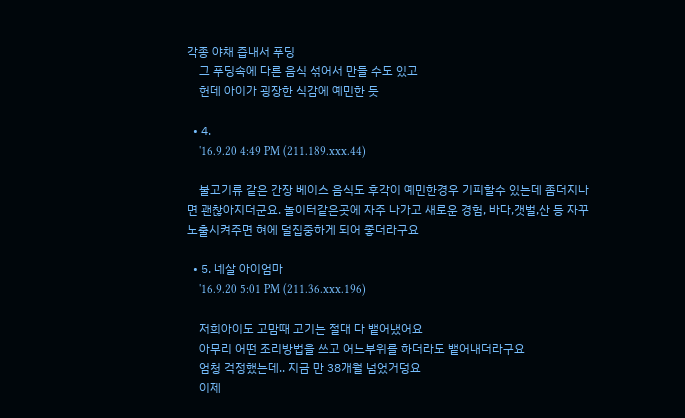각종 야채 즙내서 푸딩
    그 푸딩속에 다른 음식 섞어서 만들 수도 있고
    헌데 아이가 굉장한 식감에 예민한 듯

  • 4.
    '16.9.20 4:49 PM (211.189.xxx.44)

    불고기류 같은 간장 베이스 음식도 후각이 예민한경우 기피할수 있는데 좀더지나면 괜찮아지더군요. 놀이터같은곳에 자주 나가고 새로운 경험, 바다,갯벌,산 등 자꾸 노출시켜주면 혀에 덜집중하게 되어 좋더라구요

  • 5. 네살 아이엄마
    '16.9.20 5:01 PM (211.36.xxx.196)

    저희아이도 고맘때 고기는 절대 다 뱉어냈어요
    아무리 어떤 조리방법을 쓰고 어느부위를 하더라도 뱉어내더라구요
    엄청 걱정했는데.. 지금 만 38개월 넘었거덩요
    이제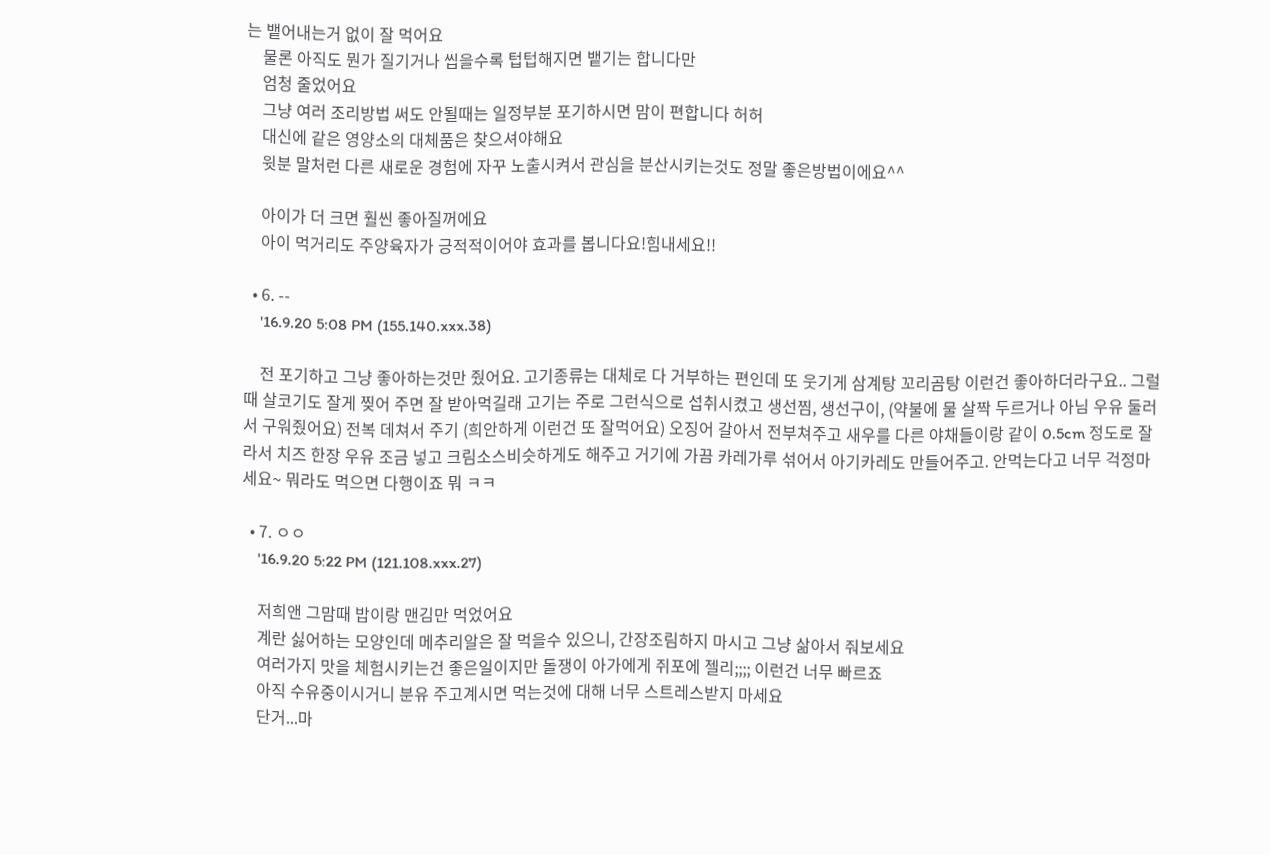는 뱉어내는거 없이 잘 먹어요
    물론 아직도 뭔가 질기거나 씹을수록 텁텁해지면 뱉기는 합니다만
    엄청 줄었어요
    그냥 여러 조리방법 써도 안될때는 일정부분 포기하시면 맘이 편합니다 허허
    대신에 같은 영양소의 대체품은 찾으셔야해요
    윗분 말처런 다른 새로운 경험에 자꾸 노출시켜서 관심을 분산시키는것도 정말 좋은방법이에요^^

    아이가 더 크면 훨씬 좋아질꺼에요
    아이 먹거리도 주양육자가 긍적적이어야 효과를 봅니다요!힘내세요!!

  • 6. --
    '16.9.20 5:08 PM (155.140.xxx.38)

    전 포기하고 그냥 좋아하는것만 줬어요. 고기종류는 대체로 다 거부하는 편인데 또 웃기게 삼계탕 꼬리곰탕 이런건 좋아하더라구요.. 그럴때 살코기도 잘게 찢어 주면 잘 받아먹길래 고기는 주로 그런식으로 섭취시켰고 생선찜, 생선구이, (약불에 물 살짝 두르거나 아님 우유 둘러서 구워줬어요) 전복 데쳐서 주기 (희안하게 이런건 또 잘먹어요) 오징어 갈아서 전부쳐주고 새우를 다른 야채들이랑 같이 0.5cm 정도로 잘라서 치즈 한장 우유 조금 넣고 크림소스비슷하게도 해주고 거기에 가끔 카레가루 섞어서 아기카레도 만들어주고. 안먹는다고 너무 걱정마세요~ 뭐라도 먹으면 다행이죠 뭐 ㅋㅋ

  • 7. ㅇㅇ
    '16.9.20 5:22 PM (121.108.xxx.27)

    저희앤 그맘때 밥이랑 맨김만 먹었어요
    계란 싫어하는 모양인데 메추리알은 잘 먹을수 있으니, 간장조림하지 마시고 그냥 삶아서 줘보세요
    여러가지 맛을 체험시키는건 좋은일이지만 돌쟁이 아가에게 쥐포에 젤리;;;; 이런건 너무 빠르죠
    아직 수유중이시거니 분유 주고계시면 먹는것에 대해 너무 스트레스받지 마세요
    단거...마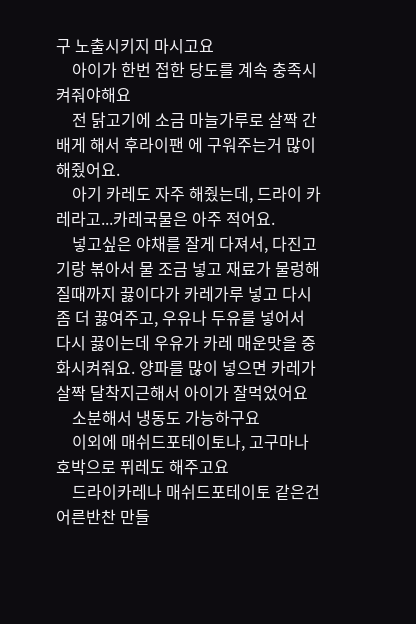구 노출시키지 마시고요
    아이가 한번 접한 당도를 계속 충족시켜줘야해요
    전 닭고기에 소금 마늘가루로 살짝 간 배게 해서 후라이팬 에 구워주는거 많이 해줬어요.
    아기 카레도 자주 해줬는데, 드라이 카레라고...카레국물은 아주 적어요.
    넣고싶은 야채를 잘게 다져서, 다진고기랑 볶아서 물 조금 넣고 재료가 물렁해질때까지 끓이다가 카레가루 넣고 다시 좀 더 끓여주고, 우유나 두유를 넣어서 다시 끓이는데 우유가 카레 매운맛을 중화시켜줘요. 양파를 많이 넣으면 카레가 살짝 달착지근해서 아이가 잘먹었어요
    소분해서 냉동도 가능하구요
    이외에 매쉬드포테이토나, 고구마나 호박으로 퓌레도 해주고요
    드라이카레나 매쉬드포테이토 같은건 어른반찬 만들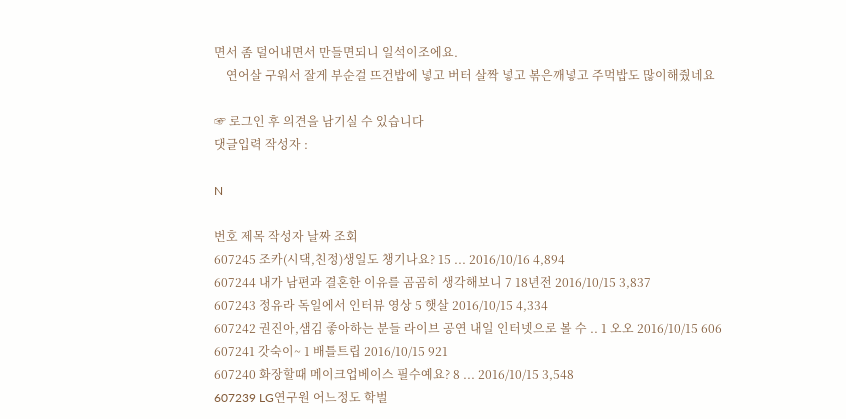면서 좀 덜어내면서 만들면되니 일석이조에요.
    연어살 구워서 잘게 부순걸 뜨건밥에 넣고 버터 살짝 넣고 볶은깨넣고 주먹밥도 많이해줬네요

☞ 로그인 후 의견을 남기실 수 있습니다
댓글입력 작성자 :

N

번호 제목 작성자 날짜 조회
607245 조카(시댁,친정)생일도 챙기나요? 15 ... 2016/10/16 4,894
607244 내가 남편과 결혼한 이유를 곰곰히 생각해보니 7 18년전 2016/10/15 3,837
607243 정유라 독일에서 인터뷰 영상 5 햇살 2016/10/15 4,334
607242 권진아,샘김 좋아하는 분들 라이브 공연 내일 인터넷으로 볼 수 .. 1 오오 2016/10/15 606
607241 갓숙이~ 1 배틀트립 2016/10/15 921
607240 화장할때 메이크업베이스 필수예요? 8 ... 2016/10/15 3,548
607239 LG연구원 어느정도 학벌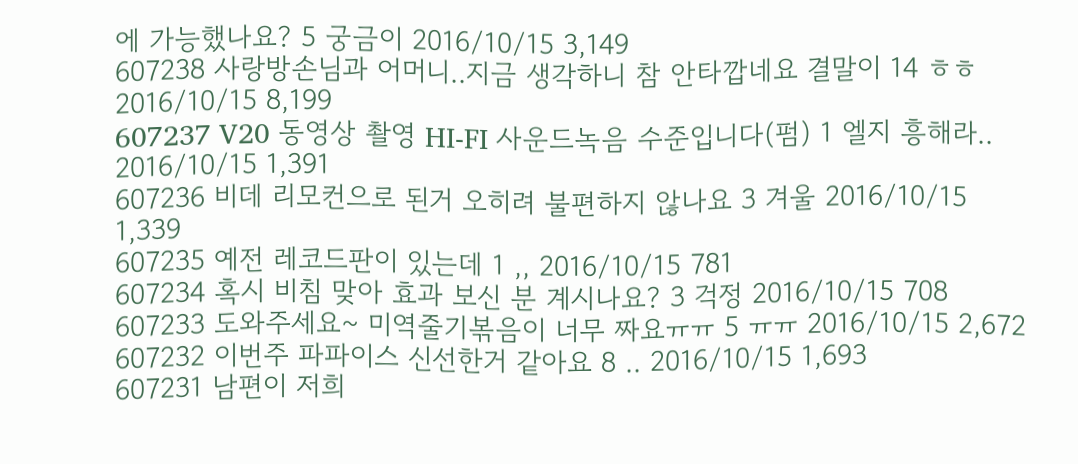에 가능했나요? 5 궁금이 2016/10/15 3,149
607238 사랑방손님과 어머니..지금 생각하니 참 안타깝네요 결말이 14 ㅎㅎ 2016/10/15 8,199
607237 V20 동영상 촬영 HI-FI 사운드녹음 수준입니다(펌) 1 엘지 흥해라.. 2016/10/15 1,391
607236 비데 리모컨으로 된거 오히려 불편하지 않나요 3 겨울 2016/10/15 1,339
607235 예전 레코드판이 있는데 1 ,, 2016/10/15 781
607234 혹시 비침 맞아 효과 보신 분 계시나요? 3 걱정 2016/10/15 708
607233 도와주세요~ 미역줄기볶음이 너무 짜요ㅠㅠ 5 ㅠㅠ 2016/10/15 2,672
607232 이번주 파파이스 신선한거 같아요 8 .. 2016/10/15 1,693
607231 남편이 저희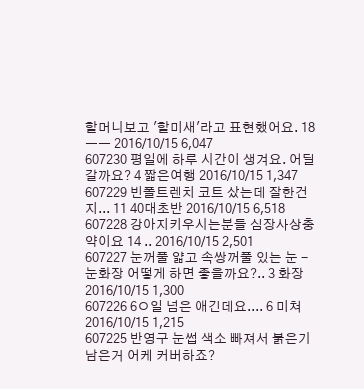할머니보고 '할미새'라고 표현했어요. 18 ㅡㅡ 2016/10/15 6,047
607230 평일에 하루 시간이 생겨요. 어딜 갈까요? 4 짧은여행 2016/10/15 1,347
607229 빈폴트렌치 코트 샀는데 잘한건지... 11 40대초반 2016/10/15 6,518
607228 강아지키우시는분들 심장사상충약이요 14 .. 2016/10/15 2,501
607227 눈꺼풀 얇고 속쌍꺼풀 있는 눈 - 눈화장 어떻게 하면 좋을까요?.. 3 화장 2016/10/15 1,300
607226 6ㅇ일 넘은 애긴데요.... 6 미쳐 2016/10/15 1,215
607225 반영구 눈썹 색소 빠져서 붉은기 남은거 어케 커버하죠?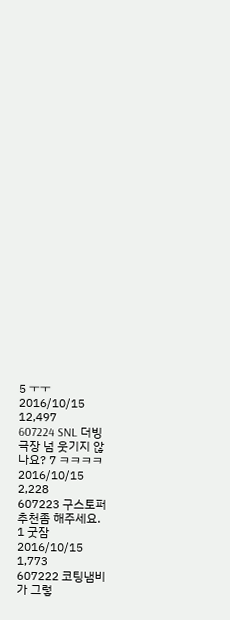5 ㅜㅜ 2016/10/15 12,497
607224 SNL 더빙극장 넘 웃기지 않나요? 7 ㅋㅋㅋㅋ 2016/10/15 2,228
607223 구스토퍼 추천좀 해주세요. 1 굿잠 2016/10/15 1,773
607222 코팅냄비가 그렇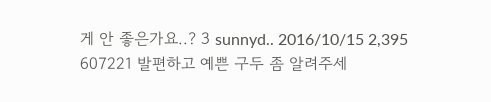게 안 좋은가요..? 3 sunnyd.. 2016/10/15 2,395
607221 발편하고 예쁜 구두 좀 알려주세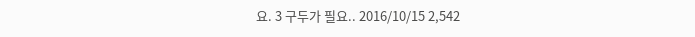요. 3 구두가 필요.. 2016/10/15 2,542